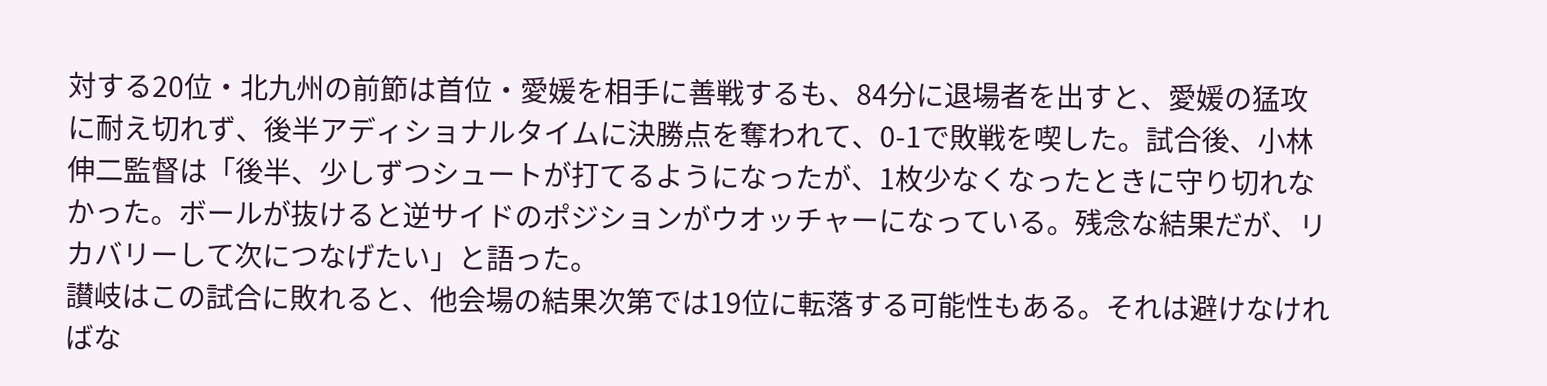対する20位・北九州の前節は首位・愛媛を相手に善戦するも、84分に退場者を出すと、愛媛の猛攻に耐え切れず、後半アディショナルタイムに決勝点を奪われて、0-1で敗戦を喫した。試合後、小林 伸二監督は「後半、少しずつシュートが打てるようになったが、1枚少なくなったときに守り切れなかった。ボールが抜けると逆サイドのポジションがウオッチャーになっている。残念な結果だが、リカバリーして次につなげたい」と語った。
讃岐はこの試合に敗れると、他会場の結果次第では19位に転落する可能性もある。それは避けなければな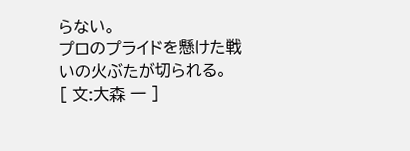らない。
プロのプライドを懸けた戦いの火ぶたが切られる。
[ 文:大森 一 ]